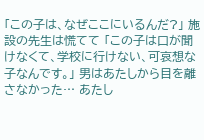「この子は、なぜここにいるんだ?」 施設の先生は慌てて 「この子は口が聞けなくて、学校に行けない、可哀想な子なんです。」 男はあたしから目を離さなかった… あたし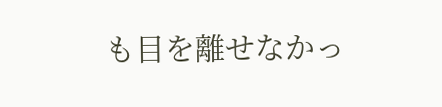も目を離せなかっ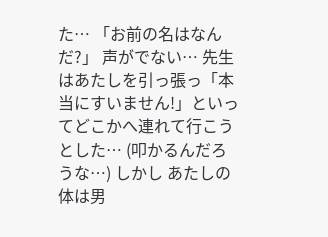た… 「お前の名はなんだ?」 声がでない… 先生はあたしを引っ張っ「本当にすいません!」といってどこかへ連れて行こうとした… (叩かるんだろうな…) しかし あたしの体は男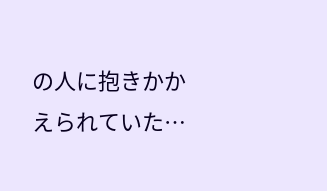の人に抱きかかえられていた…